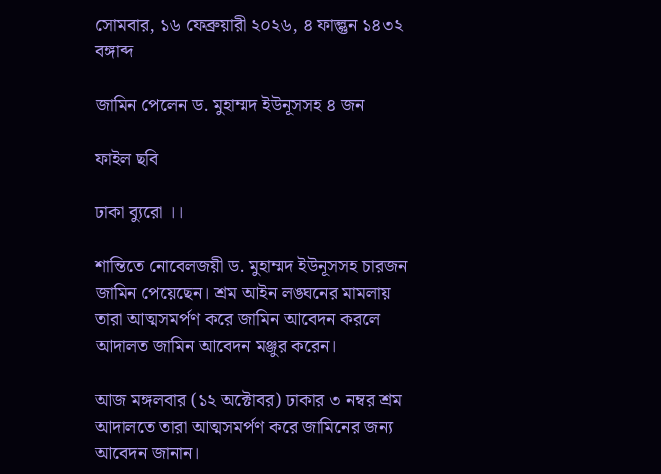সোমবার, ১৬ ফেব্রুয়ারী ২০২৬, ৪ ফাল্গুন ১৪৩২ বঙ্গাব্দ

জামিন পেলেন ড. মুহাম্মদ ইউনূসসহ ৪ জন

ফাইল ছবি

ঢাকা ব্যুরো ।।

শান্তিতে নোবেলজয়ী ড. মুহাম্মদ ইউনূসসহ চারজন জামিন পেয়েছেন। শ্রম আইন লঙ্ঘনের মামলায় তারা আত্মসমর্পণ করে জামিন আবেদন করলে আদালত জামিন আবেদন মঞ্জুর করেন।

আজ মঙ্গলবার (১২ অক্টোবর) ঢাকার ৩ নম্বর শ্রম আদালতে তারা আত্মসমর্পণ করে জামিনের জন্য আবেদন জানান।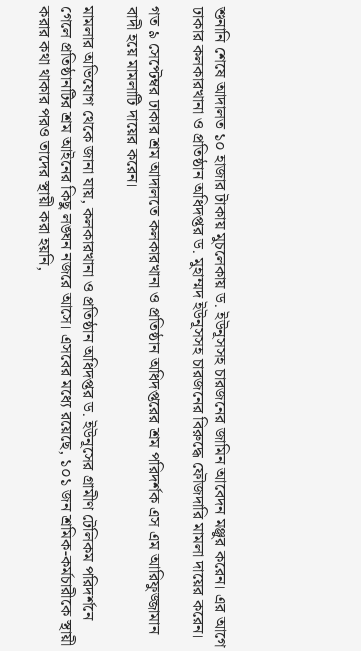শুনানি শেষে আদালত ১০ হাজার টাকায় মুচলেকায় ড. ইউনূসসহ চারজনের জামিন আবেদন মঞ্জুর করেন। এর আগে ঢাকার কলকারখানা ও প্রতিষ্ঠান অধিদপ্তর ড. মুহাম্মদ ইউনূসসহ চারজনের বিরুদ্ধে ফৌজদারি মামলা দায়ের করেন।

গত ৯ সেপ্টেম্বর ঢাকার শ্রম আদালতে কলকারখানা ও প্রতিষ্ঠান অধিদপ্তরের শ্রম পরিদর্শক এস এম আরিফুজ্জামান বাদী হয়ে মামলাটি দায়ের করেন।

মামলার অভিযোগ থেকে জানা যায়, কলকারখানা ও প্রতিষ্ঠান অধিদপ্তর ড. ইউনূসের গ্রামীণ টেলিকম পরিদর্শনে গেলে প্রতিষ্ঠানটির শ্রম আইনের কিছু লঙ্ঘন নজরে আসে। এসবের মধ্যে রয়েছে, ১০১ জন শ্রমিক-কর্মচারীকে স্থায়ী করার কথা থাকার পরও তাদের স্থায়ী করা হয়নি,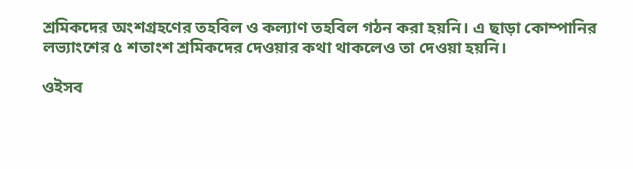শ্রমিকদের অংশগ্রহণের তহবিল ও কল্যাণ তহবিল গঠন করা হয়নি। এ ছাড়া কোম্পানির লভ্যাংশের ৫ শতাংশ শ্রমিকদের দেওয়ার কথা থাকলেও তা দেওয়া হয়নি।

ওইসব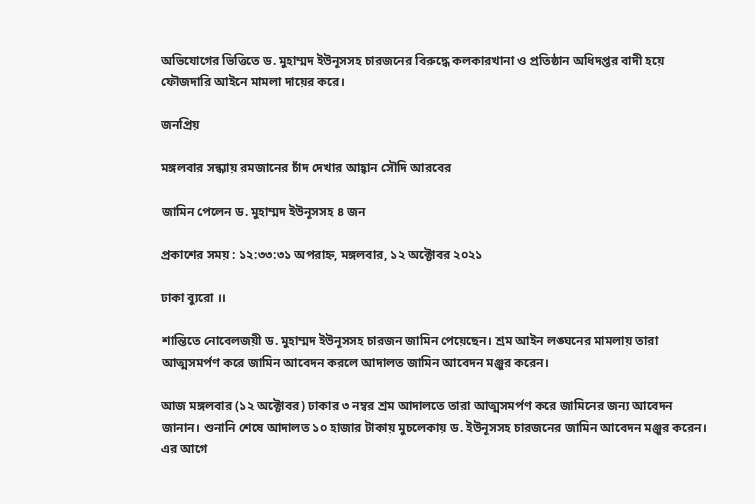অভিযোগের ভিত্তিতে ড. মুহাম্মদ ইউনূসসহ চারজনের বিরুদ্ধে কলকারখানা ও প্রতিষ্ঠান অধিদপ্তর বাদী হয়ে ফৌজদারি আইনে মামলা দায়ের করে।

জনপ্রিয়

মঙ্গলবার সন্ধ্যায় রমজানের চাঁদ দেখার আহ্বান সৌদি আরবের

জামিন পেলেন ড. মুহাম্মদ ইউনূসসহ ৪ জন

প্রকাশের সময় : ১২:৩৩:৩১ অপরাহ্ন, মঙ্গলবার, ১২ অক্টোবর ২০২১

ঢাকা ব্যুরো ।।

শান্তিতে নোবেলজয়ী ড. মুহাম্মদ ইউনূসসহ চারজন জামিন পেয়েছেন। শ্রম আইন লঙ্ঘনের মামলায় তারা আত্মসমর্পণ করে জামিন আবেদন করলে আদালত জামিন আবেদন মঞ্জুর করেন।

আজ মঙ্গলবার (১২ অক্টোবর) ঢাকার ৩ নম্বর শ্রম আদালতে তারা আত্মসমর্পণ করে জামিনের জন্য আবেদন জানান। শুনানি শেষে আদালত ১০ হাজার টাকায় মুচলেকায় ড. ইউনূসসহ চারজনের জামিন আবেদন মঞ্জুর করেন। এর আগে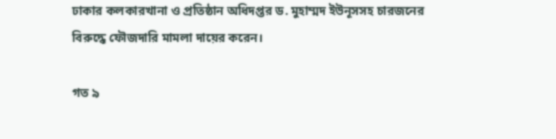ঢাকার কলকারখানা ও প্রতিষ্ঠান অধিদপ্তর ড. মুহাম্মদ ইউনূসসহ চারজনের বিরুদ্ধে ফৌজদারি মামলা দায়ের করেন।

গত ৯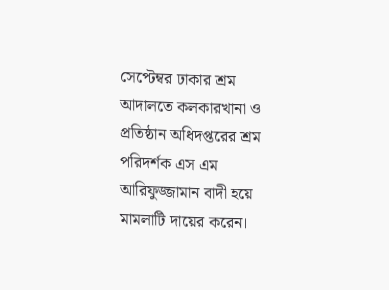সেপ্টেম্বর ঢাকার শ্রম আদালতে কলকারখানা ও প্রতিষ্ঠান অধিদপ্তরের শ্রম পরিদর্শক এস এম আরিফুজ্জামান বাদী হয়ে মামলাটি দায়ের করেন।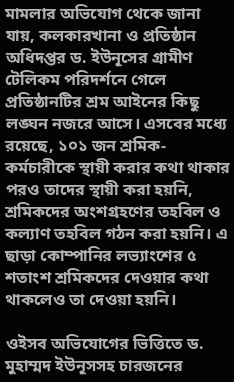মামলার অভিযোগ থেকে জানা যায়, কলকারখানা ও প্রতিষ্ঠান অধিদপ্তর ড. ইউনূসের গ্রামীণ টেলিকম পরিদর্শনে গেলে প্রতিষ্ঠানটির শ্রম আইনের কিছু লঙ্ঘন নজরে আসে। এসবের মধ্যে রয়েছে, ১০১ জন শ্রমিক-কর্মচারীকে স্থায়ী করার কথা থাকার পরও তাদের স্থায়ী করা হয়নি, শ্রমিকদের অংশগ্রহণের তহবিল ও কল্যাণ তহবিল গঠন করা হয়নি। এ ছাড়া কোম্পানির লভ্যাংশের ৫ শতাংশ শ্রমিকদের দেওয়ার কথা থাকলেও তা দেওয়া হয়নি।

ওইসব অভিযোগের ভিত্তিতে ড. মুহাম্মদ ইউনূসসহ চারজনের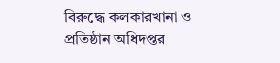বিরুদ্ধে কলকারখানা ও প্রতিষ্ঠান অধিদপ্তর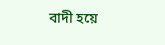বাদী হয়ে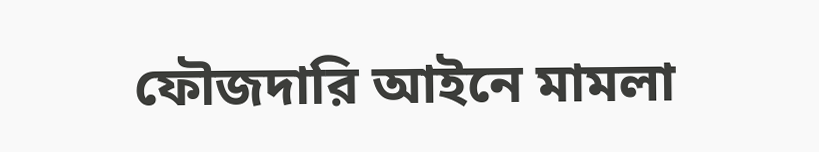ফৌজদারি আইনে মামলা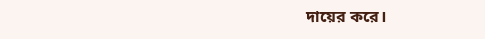দায়ের করে।